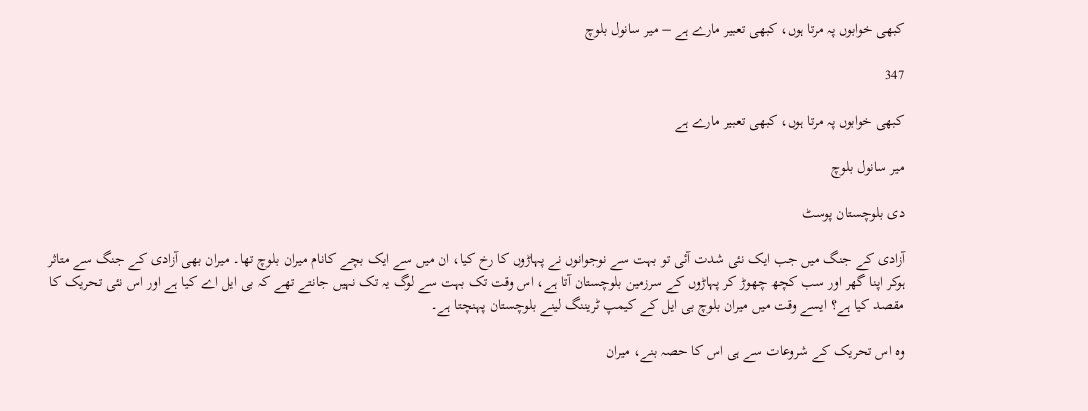کبھی خوابوں پہ مرتا ہوں، کبھی تعبیر مارے ہے – میر سانول بلوچ

347

کبھی خوابوں پہ مرتا ہوں، کبھی تعبیر مارے ہے

میر سانول بلوچ

دی بلوچستان پوسٹ

آزادی کے جنگ میں جب ایک نئی شدت آئی تو بہت سے نوجوانوں نے پہاڑوں کا رخ کیا، ان میں سے ایک بچے کانام میران بلوچ تھا۔ میران بھی آزادی کے جنگ سے متاثر ہوکر اپنا گھر اور سب کچھ چھوڑ کر پہاڑوں کے سرزمین بلوچستان آتا ہے، اس وقت تک بہت سے لوگ یہ تک نہیں جانتے تھے کہ بی ایل اے کیا ہے اور اس نئی تحریک کا مقصد کیا ہے؟ ایسے وقت میں میران بلوچ بی ایل کے کیمپ ٹریننگ لینے بلوچستان پہنچتا ہے۔

وہ اس تحریک کے شروعات سے ہی اس کا حصہ بنے، میران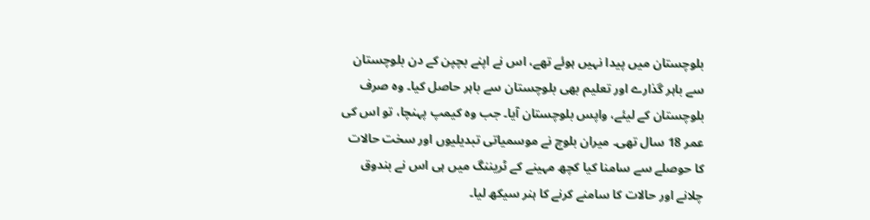بلوچستان میں پیدا نہیں ہوئے تھے، اس نے اپنے بچپن کے دن بلوچستان سے باہر گذارے اور تعلیم بھی بلوچستان سے باہر حاصل کیا۔ وہ صرف بلوچستان کے لیئے، واپس بلوچستان آیا۔ جب وہ کیمپ پہنچا، تو اس کی عمر 18 سال تھی۔ میران بلوچ نے موسمیاتی تبدیلیوں اور سخت حالات کا حوصلے سے سامنا کیا کچھ مہینے کے ٹریننگ میں ہی اس نے بندوق چلانے اور حالات کا سامنے کرنے کا ہنر سیکھ لیا۔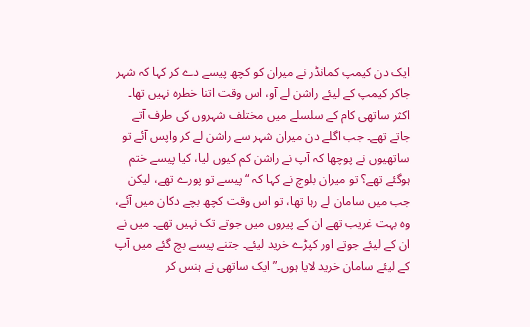ایک دن کیمپ کمانڈر نے میران کو کچھ پیسے دے کر کہا کہ شہر جاکر کیمپ کے لیئے راشن لے آو، اس وقت اتنا خطرہ نہیں تھا۔ اکثر ساتھی کام کے سلسلے میں مختلف شہروں کی طرف آتے جاتے تھے۔ جب اگلے دن میران شہر سے راشن لے کر واپس آئے تو ساتھیوں نے پوچھا کہ آپ نے راشن کم کیوں لیا، کیا پیسے ختم ہوگئے تھے؟ تو میران بلوچ نے کہا کہ “پیسے تو پورے تھے، لیکن جب میں سامان لے رہا تھا، تو اس وقت کچھ بچے دکان میں آئے، وہ بہت غریب تھے ان کے پیروں میں جوتے تک نہیں تھے۔ میں نے ان کے لیئے جوتے اور کپڑے خرید لیئے۔ جتنے پیسے بچ گئے میں آپ کے لیئے سامان خرید لایا ہوں۔” ایک ساتھی نے ہنس کر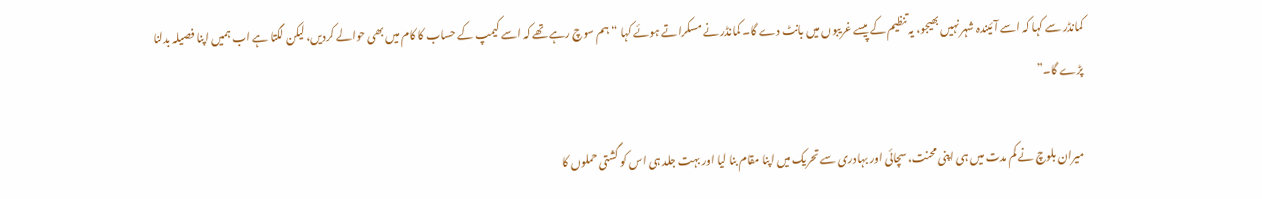کمانڈر سے کہا کہ اسے آئیندہ شہر نہیں بھیجو، یہ تنظیم کے پیسے غریبوں میں بانٹ دے گا۔ کمانڈر نے مسکراتے ہوئے کہا “ہم سوچ رہے تھے کہ اسے کیمپ کے حساب کا کام میں بھی حوالے کردیں، لیکن لگتا ہے اب ہمیں اپنا فصیلہ بدلنا پڑے گا۔”

میران بلوچ نے کم مدت میں ہی اپنی محنت، سچائی اور بہادری سے تحریک میں اپنا مقام بنا لیا اور بہت جلد ہی اس کو گشتی حملوں کا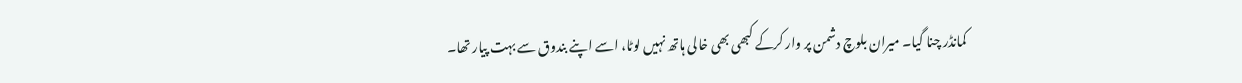کمانڈر چنا گیا۔ میران بلوچ دشمن پر وار کرکے کبھی بھی خالی ہاتھ نہیں لوٹا، اسے اپنے بندوق سے بہت پیار تھا۔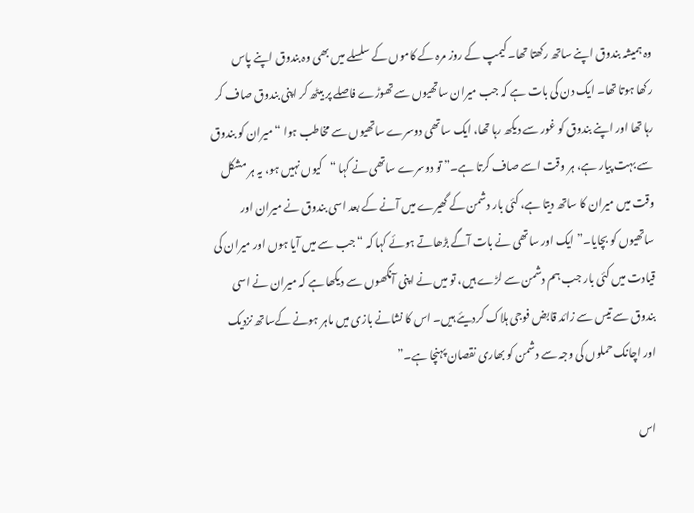وہ ہمیشہ بندوق اپنے ساتھ رکھتا تھا۔ کیمپ کے روز مرہ کے کاموں کے سلسلے میں بھی وہ بندوق اپنے پاس رکھا ہوتا تھا۔ ایک دن کی بات ہے کہ جب میران ساتھیوں سے تھوڑے فاصلے پر بیٹھ کر اپنی بندوق صاف کر رہا تھا اور اپنے بندوق کو غور سے دیکھ رہا تھا، ایک ساتھی دوسرے ساتھیوں سے مخاطب ہوا “میران کو بندوق سے بہت پیار ہے، ہر وقت اسے صاف کرتا ہے۔” تو دوسرے ساتھی نے کہا “کیوں نہیں ہو، یہ ہر مشکل وقت میں میران کا ساتھ دیتا ہے، کئی بار دشمن کے گھیرے میں آنے کے بعد اسی بندوق نے میران اور ساتھیوں کو بچایا۔” ایک اور ساتھی نے بات آگے بڑھاتے ہوئے کہا کہ “جب سے میں آیا ہوں اور میران کی قیادت میں کئی بار جب ہم دشمن سے لڑے ہیں، تو میں نے اپنی آنکھوں سے دیکھا ہے کہ میران نے اسی بندوق سے تیس سے زائد قابض فوجی ہلاک کردیئے ہیں۔ اس کا نشانے بازی میں ماہر ہونے کےساتھ نزدیک اور اچانک حملوں کی وجہ سے دشمن کو بھاری نقصان پہنچا ہے۔”

اس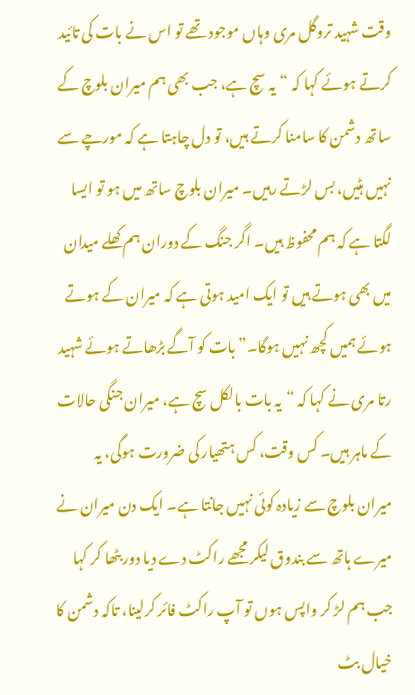وقت شہید تروگل مری وہاں موجود تھے تو اس نے بات کی تائید کرتے ہوئے کہا کہ “یہ سچ ہے، جب بھی ہم میران بلوچ کے ساتھ دشمن کا سامنا کرتے ہیں، تو دل چاہتا ہے کہ مورچے سے نہیں ہٹیں، بس لڑتے رہیں۔ میران بلوچ ساتھ میں ہو تو ایسا لگتا ہے کہ ہم محفوظ ہیں۔ اگر جنگ کے دوران ہم کھلے میدان میں بھی ہوتے ہیں تو ایک امید ہوتی ہے کہ میران کے ہوتے ہوئے ہمیں کچھ نہیں ہوگا۔” بات کو آگے بڑھاتے ہوئے شہید رتا مری نے کہا کہ “یہ بات بالکل سچ ہے، میران جنگی حالات کے ماہر ہیں۔ کس وقت، کس ہتھیار کی ضرورت ہوگی، یہ میران بلوچ سے زیادہ کوئی نہیں جانتا ہے۔ ایک دن میران نے میرے ہاتھ سے بندوق لیکر مجھے راکٹ دے دیا دور بٹھا کر کہا جب ہم لڑ کر واپس ہوں تو آپ راکٹ فائر کرلینا، تاکہ دشمن کا خیال بٹ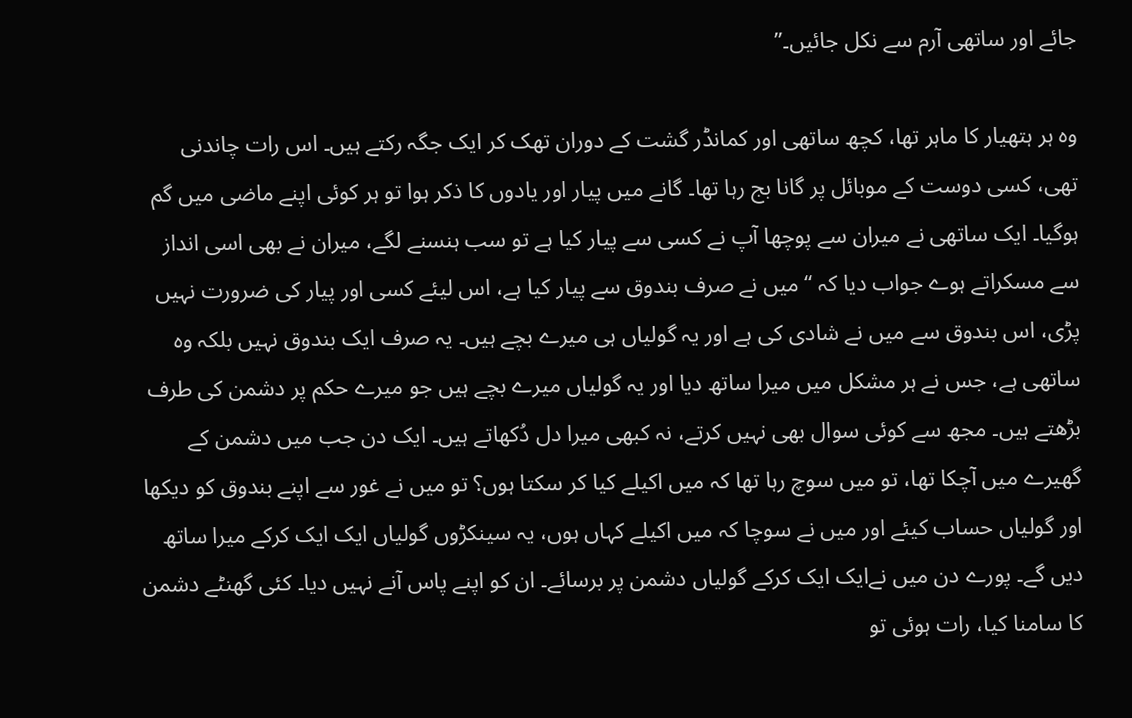جائے اور ساتھی آرم سے نکل جائیں۔”

وہ ہر ہتھیار کا ماہر تھا، کچھ ساتھی اور کمانڈر گشت کے دوران تھک کر ایک جگہ رکتے ہیں۔ اس رات چاندنی تھی، کسی دوست کے موبائل پر گانا بج رہا تھا۔ گانے میں پیار اور یادوں کا ذکر ہوا تو ہر کوئی اپنے ماضی میں گم ہوگیا۔ ایک ساتھی نے میران سے پوچھا آپ نے کسی سے پیار کیا ہے تو سب ہنسنے لگے، میران نے بھی اسی انداز سے مسکراتے ہوے جواب دیا کہ “میں نے صرف بندوق سے پیار کیا ہے، اس لیئے کسی اور پیار کی ضرورت نہیں پڑی، اس بندوق سے میں نے شادی کی ہے اور یہ گولیاں ہی میرے بچے ہیں۔ یہ صرف ایک بندوق نہیں بلکہ وہ ساتھی ہے، جس نے ہر مشکل میں میرا ساتھ دیا اور یہ گولیاں میرے بچے ہیں جو میرے حکم پر دشمن کی طرف بڑھتے ہیں۔ مجھ سے کوئی سوال بھی نہیں کرتے، نہ کبھی میرا دل دُکھاتے ہیں۔ ایک دن جب میں دشمن کے گھیرے میں آچکا تھا، تو میں سوچ رہا تھا کہ میں اکیلے کیا کر سکتا ہوں؟ تو میں نے غور سے اپنے بندوق کو دیکھا اور گولیاں حساب کیئے اور میں نے سوچا کہ میں اکیلے کہاں ہوں، یہ سینکڑوں گولیاں ایک ایک کرکے میرا ساتھ دیں گے۔ پورے دن میں نےایک ایک کرکے گولیاں دشمن پر برسائے۔ ان کو اپنے پاس آنے نہیں دیا۔ کئی گھنٹے دشمن کا سامنا کیا، رات ہوئی تو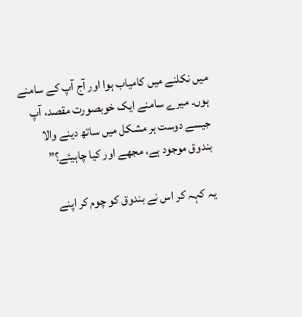میں نکلنے میں کامیاب ہوا اور آج آپ کے سامنے ہوں۔ میرے سامنے ایک خوبصورت مقصد، آپ جیسے دوست ہر مشکل میں ساتھ دینے والا بندوق موجود ہے، مجھے اور کیا چاہیئے؟”

یہ کہہ کر اس نے بندوق کو چوم کر اپنے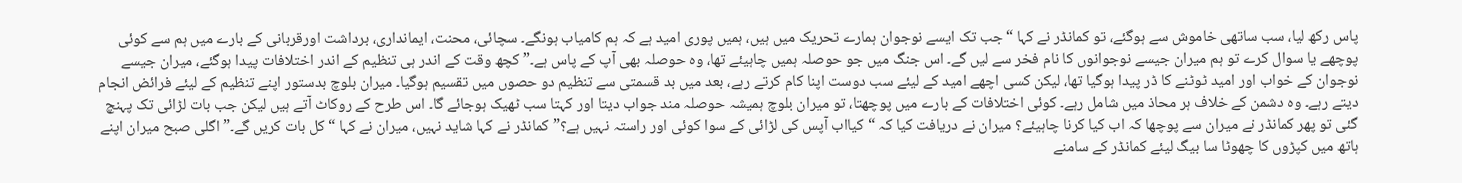پاس رکھ لیا، سب ساتھی خاموش سے ہوگئے، تو کمانڈر نے کہا “جب تک ایسے نوجوان ہمارے تحریک میں ہیں، ہمیں پوری امید ہے کہ ہم کامیاب ہونگے۔ سچائی، محنت، ایمانداری، برداشت اورقربانی کے بارے میں ہم سے کوئی پوچھے یا سوال کرے تو ہم میران جیسے نوجوانوں کا نام فخر سے لیں گے۔ اس جنگ میں جو حوصلہ ہمیں چاہیئے تھا، وہ حوصلہ بھی آپ کے پاس ہے۔” کچھ وقت کے اندر ہی تنظیم کے اندر اختلافات پیدا ہوگئے، میران جیسے نوجوان کے خواب اور امید ٹوٹنے کا ڈر پیدا ہوگیا تھا، لیکن کسی اچھے امید کے لیئے سب دوست اپنا کام کرتے رہے، بعد میں بد قسمتی سے تنظیم دو حصوں میں تقسیم ہوگیا۔ میران بلوچ بدستور اپنے تنظیم کے لیئے فرائض انجام دیتے رہے۔ وہ دشمن کے خلاف ہر محاذ میں شامل رہے۔ کوئی اختلافات کے بارے میں پوچھتا، تو میران بلوچ ہمیشہ حوصلہ مند جواب دیتا اور کہتا سب ٹھیک ہوجائے گا۔ اس طرح کے روکاٹ آتے ہیں لیکن جب بات لڑائی تک پہنچ گئی تو پھر کمانڈر نے میران سے پوچھا کہ اب کیا کرنا چاہیئے؟ میران نے دریافت کیا کہ “کیااب آپس کی لڑائی کے سوا کوئی اور راستہ نہیں ہے؟” کمانڈر نے کہا شاید نہیں، میران نے کہا “کل بات کریں گے۔” اگلی صبح میران اپنے ہاتھ میں کپڑوں کا چھوٹا سا بیگ لیئے کمانڈر کے سامنے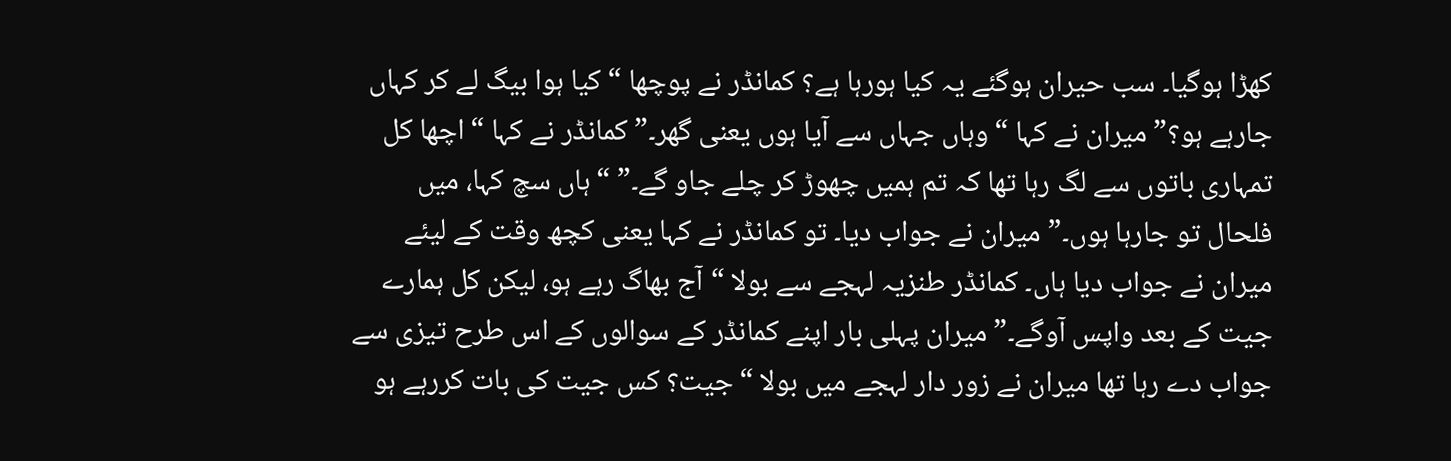کھڑا ہوگیا۔ سب حیران ہوگئے یہ کیا ہورہا ہے؟ کمانڈر نے پوچھا “کیا ہوا بیگ لے کر کہاں جارہے ہو؟” میران نے کہا “وہاں جہاں سے آیا ہوں یعنی گھر۔” کمانڈر نے کہا “اچھا کل تمہاری باتوں سے لگ رہا تھا کہ تم ہمیں چھوڑ کر چلے جاو گے۔” “ہاں سچ کہا، میں فلحال تو جارہا ہوں۔” میران نے جواب دیا۔ تو کمانڈر نے کہا یعنی کچھ وقت کے لیئے میران نے جواب دیا ہاں۔ کمانڈر طنزیہ لہجے سے بولا “آج بھاگ رہے ہو، لیکن کل ہمارے جیت کے بعد واپس آوگے۔” میران پہلی بار اپنے کمانڈر کے سوالوں کے اس طرح تیزی سے جواب دے رہا تھا میران نے زور دار لہجے میں بولا “جیت؟ کس جیت کی بات کررہے ہو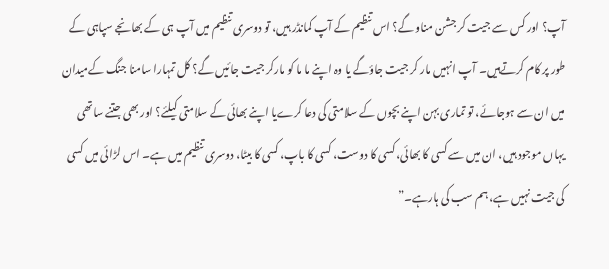آپ؟ اور کس سے جیت کر جشن مناو گے؟ اس تنظیم کے آپ کمانڈر ہیں، تو دوسری تنظیم میں آپ ہی کے بھانجے سپاہی کے طور پر کام کرتےہیں۔ آپ انہیں مار کر جیت جاؤگے یا وہ اپنے ما ما کو مارکر جیت جائیں گے؟ کل تمہارا سامنا جنگ کےمیدان میں ان سے ہوجائے، تو تماری بہن اپنے بچوں کے سلامتی کی دعا کرےیا اپنے بھائی کے سلامتی کیلئے؟ اور بھی جتنے ساتھی یہاں موجود ہیں، ان میں سے کسی کا بھائی، کسی کا دوست، کسی کا باپ، کسی کا بیٹا، دوسری تنظیم میں ہے۔ اس لڑائی میں کسی کی جیت نہیں ہے، ہم سب کی ہارہے۔”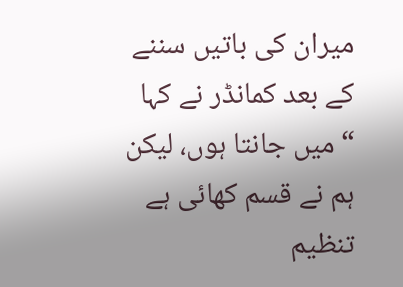میران کی باتیں سننے کے بعد کمانڈر نے کہا “میں جانتا ہوں، لیکن ہم نے قسم کھائی ہے تنظیم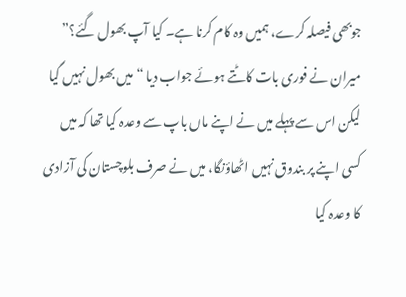جوبھی فیصلہ کرے، ہمیں وہ کام کرنا ہے۔ کیا آپ بھول گئے؟” میران نے فوری بات کاٹتے ہوئے جواب دیا “میں بھول نہیں گیا لیکن اس سے پہلے میں نے اپنے ماں باپ سے وعدہ کیا تھا کہ میں کسی اپنے پر بندوق نہیں اٹھاؤنگا، میں نے صرف بلوچستان کی آزادی کا وعدہ کیا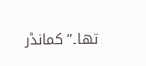تھا۔” کمانڈر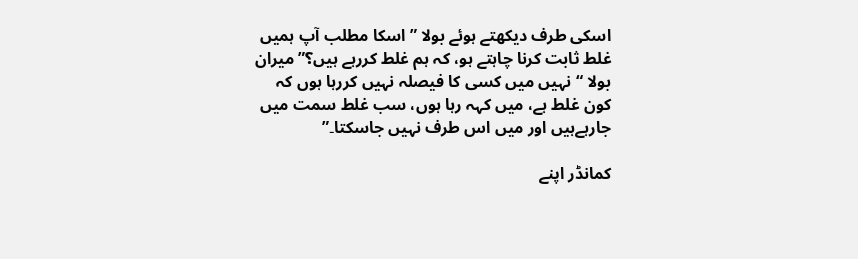اسکی طرف دیکھتے ہوئے بولا ” اسکا مطلب آپ ہمیں غلط ثابت کرنا چاہتے ہو، کہ ہم غلط کررہے ہیں؟” میران بولا “نہیں میں کسی کا فیصلہ نہیں کررہا ہوں کہ کون غلط ہے، میں کہہ رہا ہوں، سب غلط سمت میں جارہےہیں اور میں اس طرف نہیں جاسکتا۔”

کمانڈر اپنے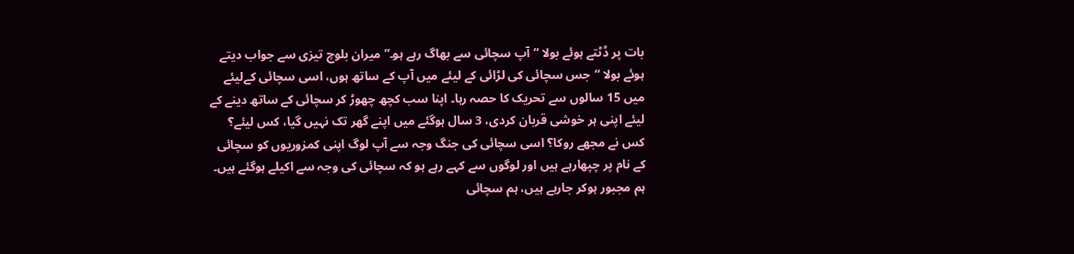بات پر ڈٹتے ہوئے بولا “آپ سچائی سے بھاگ رہے ہو۔” میران بلوچ تیزی سے جواب دیتے ہوئے بولا “جس سچائی کی لڑائی کے لیئے میں آپ کے ساتھ ہوں، اسی سچائی کےلیئے میں 15 سالوں سے تحریک کا حصہ رہا۔ اپنا سب کچھ چھوڑ کر سچائی کے ساتھ دینے کے لیئے اپنی ہر خوشی قربان کردی، 3 سال ہوگئے میں اپنے گھر تک نہیں گیا، کس لیئے؟ کس نے مجھے روکا؟ اسی سچائی کی جنگ وجہ سے آپ لوگ اپنی کمزوریوں کو سچائی کے نام پر چپھارہے ہیں اور لوگوں سے کہے رہے ہو کہ سچائی کی وجہ سے اکیلے ہوگئے ہیں۔ ہم مجبور ہوکر جارہے ہیں، ہم سچائی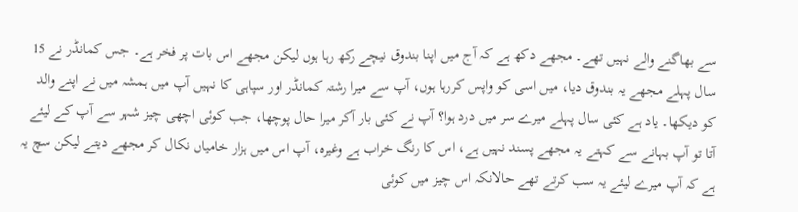سے بھاگنے والے نہیں تھے۔ مجھے دکھ ہے کہ آج میں اپنا بندوق نیچے رکھ رہا ہوں لیکن مجھے اس بات پر فخر ہے۔ جس کمانڈر نے 15 سال پہلے مجھے یہ بندوق دیا، میں اسی کو واپس کررہا ہوں، آپ سے میرا رشتہ کمانڈر اور سپاہی کا نہیں آپ میں ہمشہ میں نے اپنے والد کو دیکھا۔ یاد ہے کئی سال پہلے میرے سر میں درد ہوا؟ آپ نے کئی بار آکر میرا حال پوچھا، جب کوئی اچھی چیز شہر سے آپ کے لیئے آتا تو آپ بہانے سے کہتے یہ مجھے پسند نہیں ہے، اس کا رنگ خراب ہے وغیرہ، آپ اس میں ہزار خامیاں نکال کر مجھے دیتے لیکن سچ یہ ہے کہ آپ میرے لیئے یہ سب کرتے تھے حالانکہ اس چیز میں کوئی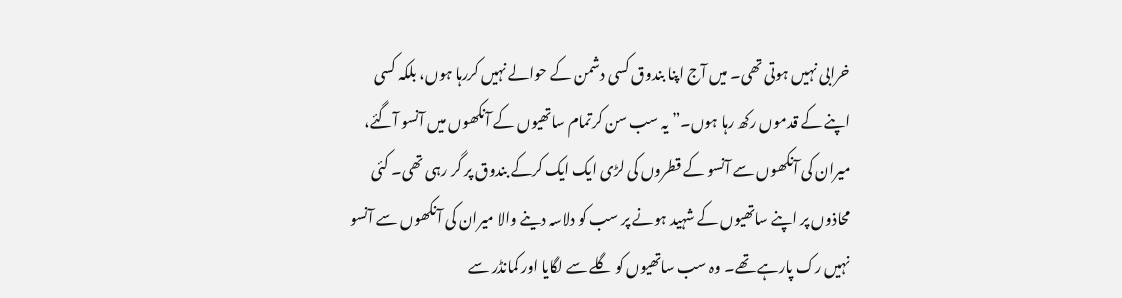خرابی نہیں ہوتی تھی۔ میں آج اپنا بندوق کسی دشمن کے حوالے نہیں کررہا ہوں، بلکہ کسی اپنے کے قدموں رکھ رہا ہوں۔” یہ سب سن کرتمام ساتھیوں کے آنکھوں میں آنسو آگئے، میران کی آنکھوں سے آنسو کے قطروں کی لڑی ایک ایک کرکے بندوق پر گر رہی تھی۔ کئی محاذوں پر اپنے ساتھیوں کے شہید ہونے پر سب کو دلاسہ دینے والا میران کی آنکھوں سے آنسو نہیں رک پارہے تھے۔ وہ سب ساتھیوں کو گلے سے لگایا اور کمانڈر سے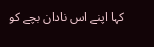کہا اپنے اس نادان بچے کو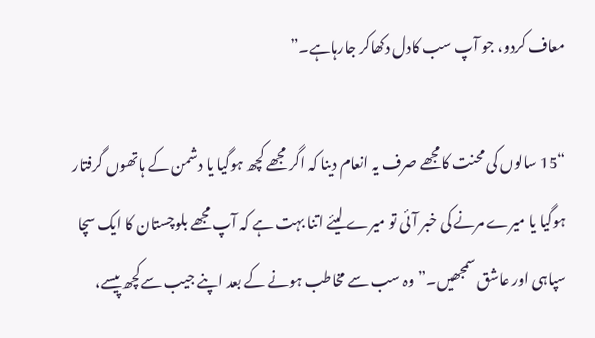معاف کردو، جو آپ سب کادل دکھاکر جارہاہے۔”

“15 سالوں کی محنت کامجھے صرف یہ انعام دینا کہ اگر مجھے کچھ ہوگیا یا دشمن کے ہاتھوں گرفتار ہوگیا یا میرے مرنے کی خبر آئی تو میرے لیئے اتنا بہت ہے کہ آپ مجھے بلوچستان کا ایک سچا سپاہی اور عاشق سمجھیں۔” وہ سب سے مخاطب ہونے کے بعد اپنے جیب سےکچھ پیسے،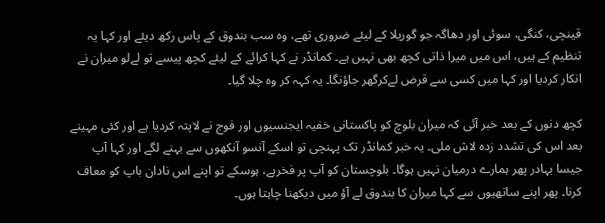قینچی، کنگی، سوئی اور دھاگہ جو گوریلا کے لیئے ضروری تھے، وہ سب بندوق کے پاس رکھ دیئے اور کہا یہ تنظیم کے ہیں، اس میں میرا ذاتی کچھ بھی نہیں ہے۔ کمانڈر نے کہا کرائے کے لیئے کچھ پیسے تو لےلو میران نے انکار کردیا اور کہا میں کسی سے قرض لےکرگھر جاؤنگا۔ یہ کہہ کر وہ چلا گیا۔

کچھ دنوں کے بعد خبر آئی کہ میران بلوچ کو پاکستانی خفیہ ایجنسیوں اور فوج نے لاپتہ کردیا ہے اور کئی مہینے بعد اس کی تشدد زدہ لاش ملی۔ یہ خبر کمانڈر تک پہنچی تو اسکے آنسو آنکھوں سے بہنے لگے اور کہا آپ جیسا بہادر پھر ہمارے درمیان نہیں ہوگا۔ بلوچستان کو آپ پر فخرہے، ہوسکے تو اپنے اس نادان باپ کو معاف کرنا۔ پھر اپنے ساتھیوں سے کہا میران کا بندوق لے آؤ میں دیکھنا چاہتا ہوں۔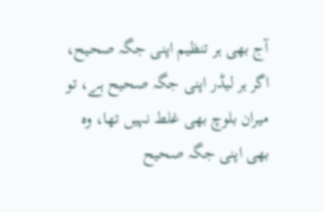آج بھی ہر تنظیم اپنی جگہ صحیح، اگر ہر لیڈر اپنی جگہ صحیح ہے، تو میران بلوچ بھی غلط نہیں تھا، وہ بھی اپنی جگہ صحیح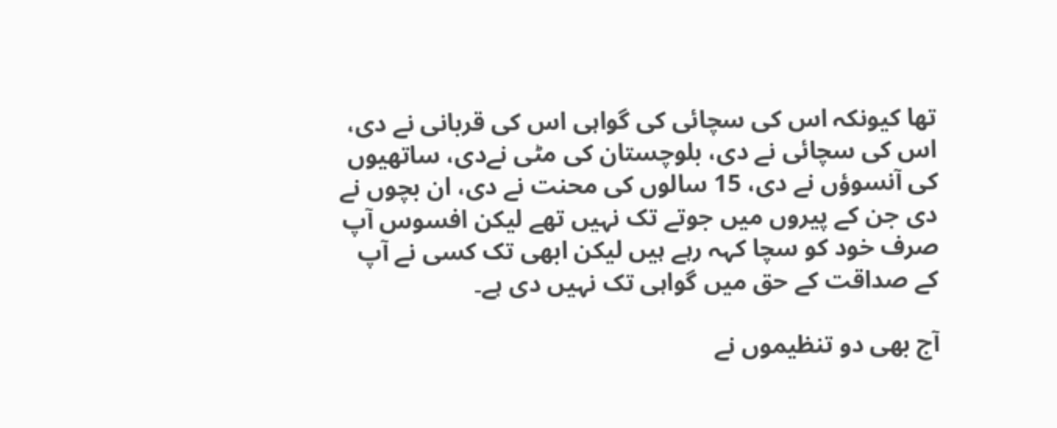تھا کیونکہ اس کی سچائی کی گواہی اس کی قربانی نے دی، اس کی سچائی نے دی، بلوچستان کی مٹی نےدی، ساتھیوں کی آنسوؤں نے دی، 15 سالوں کی محنت نے دی، ان بچوں نے دی جن کے پیروں میں جوتے تک نہیں تھے لیکن افسوس آپ صرف خود کو سچا کہہ رہے ہیں لیکن ابھی تک کسی نے آپ کے صداقت کے حق میں گواہی تک نہیں دی ہے۔

آج بھی دو تنظیموں نے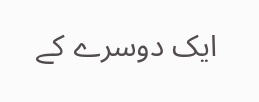ایک دوسرے کے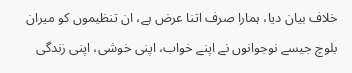خلاف بیان دیا، ہمارا صرف اتنا عرض ہے، ان تنظیموں کو میران بلوچ جیسے نوجوانوں نے اپنے خواب، اپنی خوشی، اپنی زندگی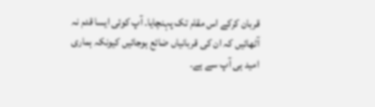قربان کرکے اس مقام تک پہنچایا۔ آپ کوئی ایسا قدم نہ آٹھائیں کہ ان کی قربانیاں ضائع ہوجائیں کیونکہ ہماری امید ہی آپ سے ہے۔